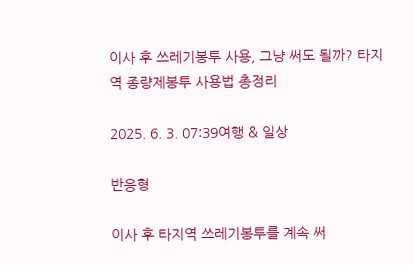이사 후 쓰레기봉투 사용, 그냥 써도 될까? 타지역 종량제봉투 사용법 총정리

2025. 6. 3. 07:39여행 & 일상

반응형

이사 후 타지역 쓰레기봉투를 계속 써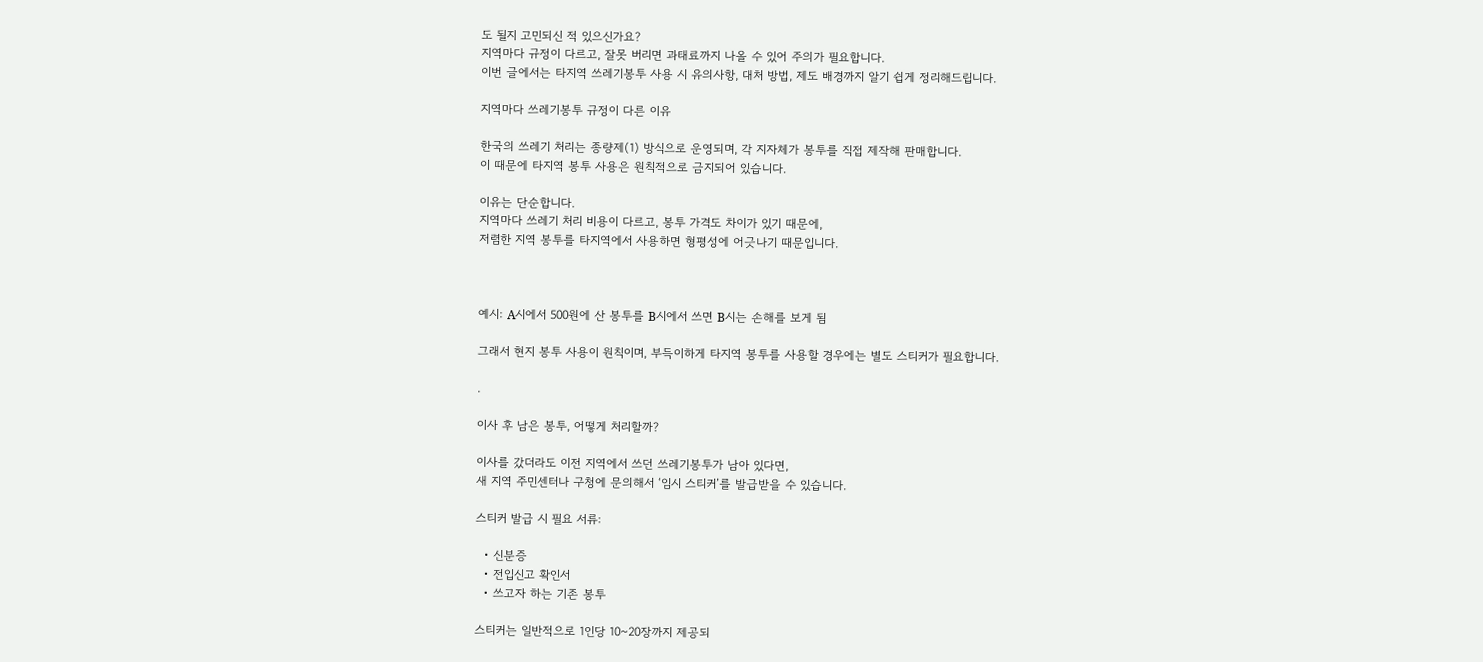도 될지 고민되신 적 있으신가요?
지역마다 규정이 다르고, 잘못 버리면 과태료까지 나올 수 있어 주의가 필요합니다.
이번 글에서는 타지역 쓰레기봉투 사용 시 유의사항, 대처 방법, 제도 배경까지 알기 쉽게 정리해드립니다.

지역마다 쓰레기봉투 규정이 다른 이유

한국의 쓰레기 처리는 종량제(1) 방식으로 운영되며, 각 지자체가 봉투를 직접 제작해 판매합니다.
이 때문에 타지역 봉투 사용은 원칙적으로 금지되어 있습니다.

이유는 단순합니다.
지역마다 쓰레기 처리 비용이 다르고, 봉투 가격도 차이가 있기 때문에,
저렴한 지역 봉투를 타지역에서 사용하면 형평성에 어긋나기 때문입니다.



예시: A시에서 500원에 산 봉투를 B시에서 쓰면 B시는 손해를 보게 됨

그래서 현지 봉투 사용이 원칙이며, 부득이하게 타지역 봉투를 사용할 경우에는 별도 스티커가 필요합니다.

.

이사 후 남은 봉투, 어떻게 처리할까?

이사를 갔더라도 이전 지역에서 쓰던 쓰레기봉투가 남아 있다면,
새 지역 주민센터나 구청에 문의해서 ‘임시 스티커’를 발급받을 수 있습니다.

스티커 발급 시 필요 서류:

  • 신분증
  • 전입신고 확인서
  • 쓰고자 하는 기존 봉투

스티커는 일반적으로 1인당 10~20장까지 제공되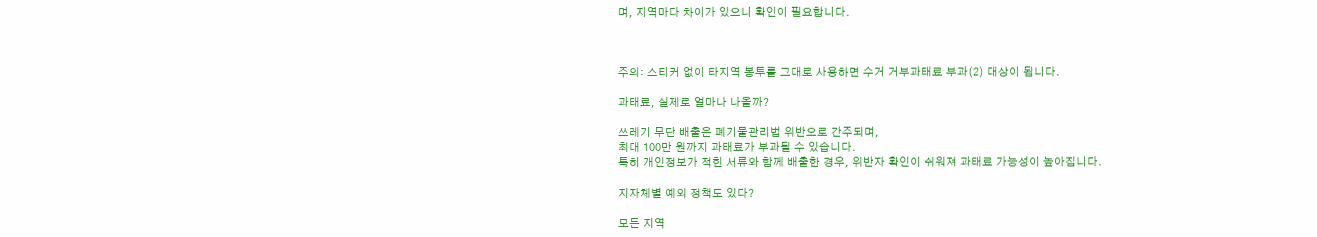며, 지역마다 차이가 있으니 확인이 필요합니다.



주의: 스티커 없이 타지역 봉투를 그대로 사용하면 수거 거부과태료 부과(2) 대상이 됩니다.

과태료, 실제로 얼마나 나올까?

쓰레기 무단 배출은 폐기물관리법 위반으로 간주되며,
최대 100만 원까지 과태료가 부과될 수 있습니다.
특히 개인정보가 적힌 서류와 함께 배출한 경우, 위반자 확인이 쉬워져 과태료 가능성이 높아집니다.

지자체별 예외 정책도 있다?

모든 지역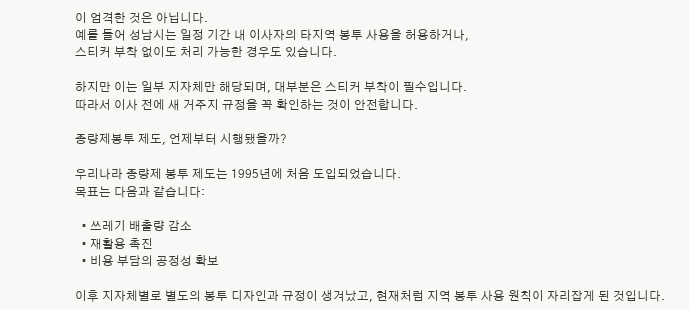이 엄격한 것은 아닙니다.
예를 들어 성남시는 일정 기간 내 이사자의 타지역 봉투 사용을 허용하거나,
스티커 부착 없이도 처리 가능한 경우도 있습니다.

하지만 이는 일부 지자체만 해당되며, 대부분은 스티커 부착이 필수입니다.
따라서 이사 전에 새 거주지 규정을 꼭 확인하는 것이 안전합니다.

종량제봉투 제도, 언제부터 시행됐을까?

우리나라 종량제 봉투 제도는 1995년에 처음 도입되었습니다.
목표는 다음과 같습니다:

  • 쓰레기 배출량 감소
  • 재활용 촉진
  • 비용 부담의 공정성 확보

이후 지자체별로 별도의 봉투 디자인과 규정이 생겨났고, 현재처럼 지역 봉투 사용 원칙이 자리잡게 된 것입니다.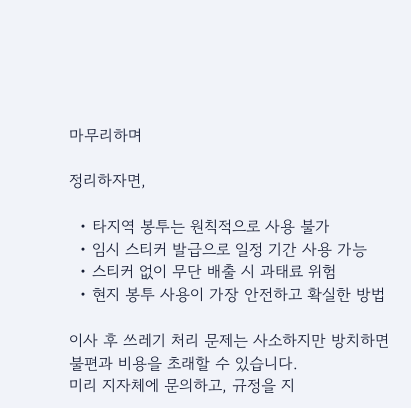마무리하며

정리하자면,

  • 타지역 봉투는 원칙적으로 사용 불가
  • 임시 스티커 발급으로 일정 기간 사용 가능
  • 스티커 없이 무단 배출 시 과태료 위험
  • 현지 봉투 사용이 가장 안전하고 확실한 방법

이사 후 쓰레기 처리 문제는 사소하지만 방치하면 불편과 비용을 초래할 수 있습니다.
미리 지자체에 문의하고, 규정을 지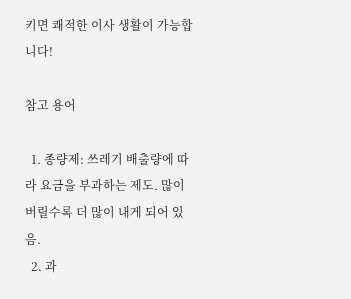키면 쾌적한 이사 생활이 가능합니다!

참고 용어

  1. 종량제: 쓰레기 배출량에 따라 요금을 부과하는 제도. 많이 버릴수록 더 많이 내게 되어 있음.
  2. 과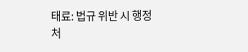태료: 법규 위반 시 행정처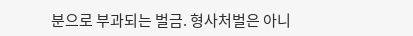분으로 부과되는 벌금. 형사처벌은 아니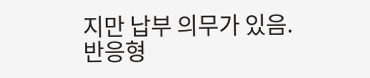지만 납부 의무가 있음.
반응형